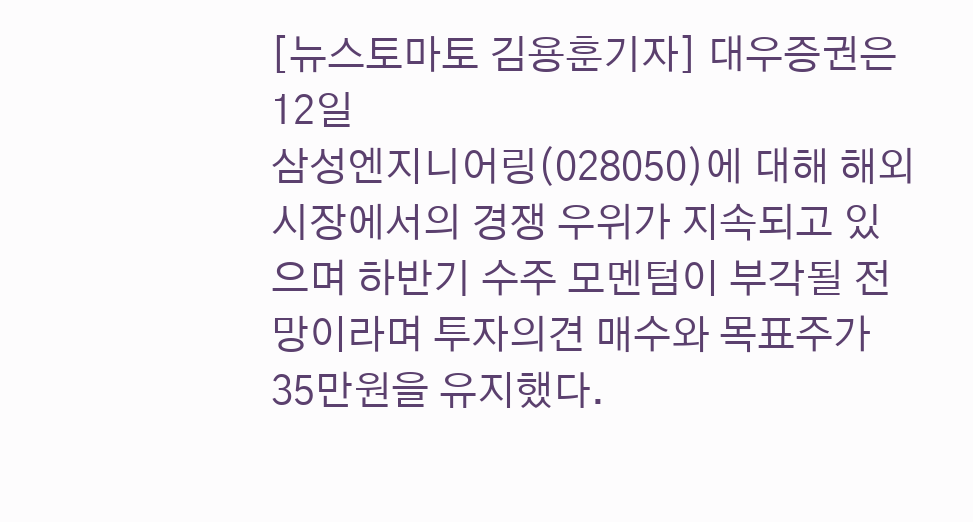[뉴스토마토 김용훈기자] 대우증권은 12일
삼성엔지니어링(028050)에 대해 해외시장에서의 경쟁 우위가 지속되고 있으며 하반기 수주 모멘텀이 부각될 전망이라며 투자의견 매수와 목표주가 35만원을 유지했다.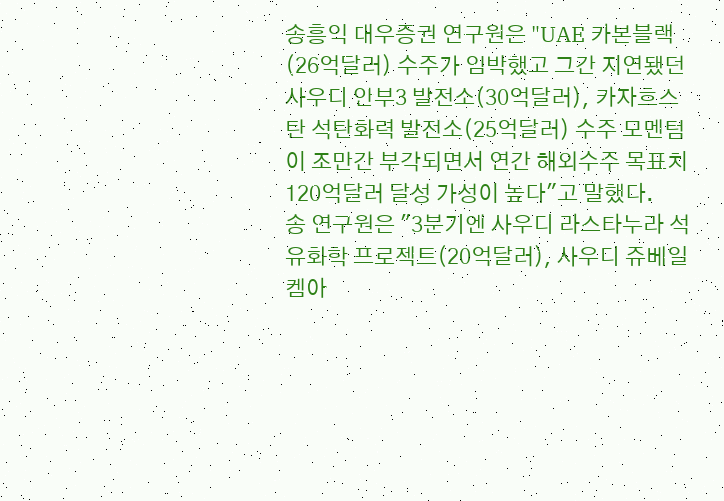송흥익 대우증권 연구원은 "UAE 카본블랙(26억달러) 수주가 임박했고 그간 지연됐던 사우디 안부3 발전소(30억달러), 카자흐스탄 석탄화력 발전소(25억달러) 수주 모멘텀이 조만간 부각되면서 연간 해외수주 목표치 120억달러 달성 가성이 높다"고 말했다.
송 연구원은 "3분기엔 사우디 라스타누라 석유화학 프로젝트(20억달러), 사우디 쥬베일 켐아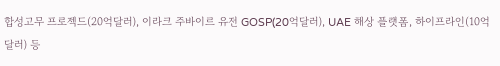합성고무 프로젝드(20억달러), 이라크 주바이르 유전 GOSP(20억달러), UAE 해상 플랫폼, 하이프라인(10억달러) 등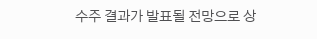수주 결과가 발표될 전망으로 상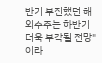반기 부진했던 해외수주는 하반기 더욱 부각될 전망"이라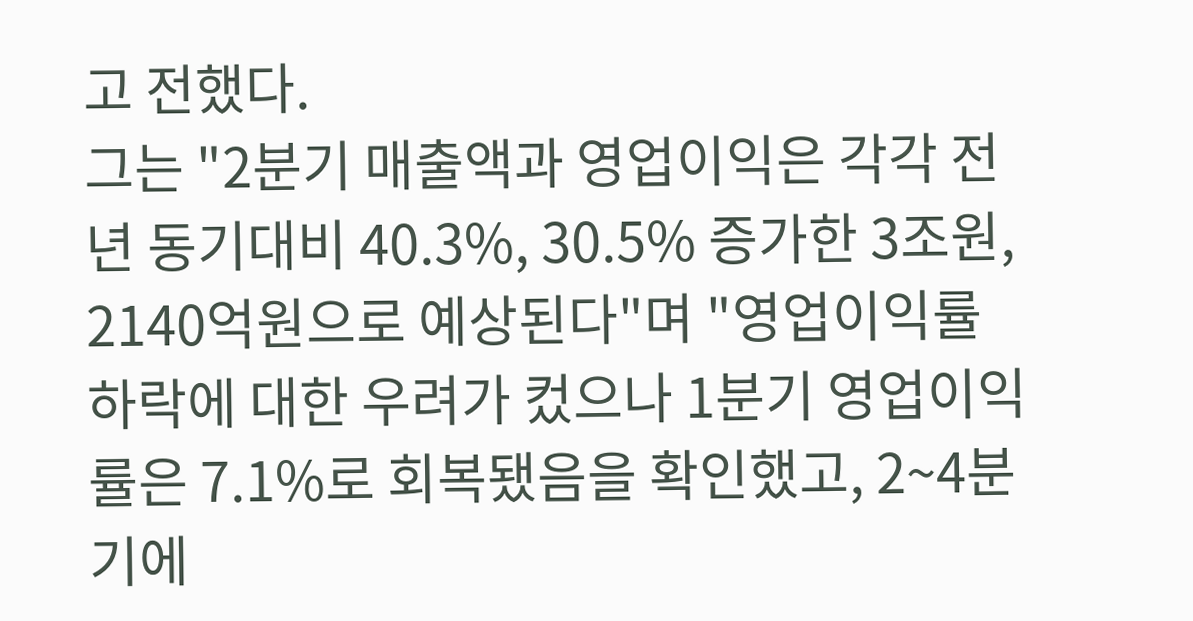고 전했다.
그는 "2분기 매출액과 영업이익은 각각 전년 동기대비 40.3%, 30.5% 증가한 3조원, 2140억원으로 예상된다"며 "영업이익률 하락에 대한 우려가 컸으나 1분기 영업이익률은 7.1%로 회복됐음을 확인했고, 2~4분기에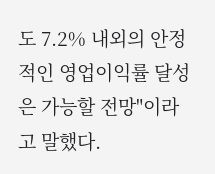도 7.2% 내외의 안정적인 영업이익률 달성은 가능할 전망"이라고 말했다.